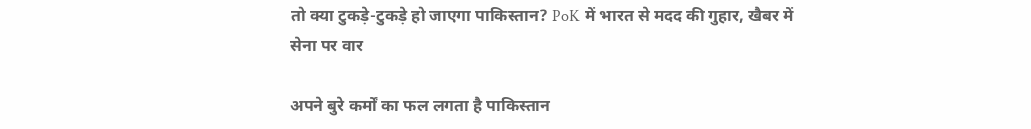तो क्या टुकड़े-टुकड़े हो जाएगा पाकिस्तान? PoK में भारत से मदद की गुहार, खैबर में सेना पर वार

अपने बुरे कर्मों का फल लगता है पाकिस्तान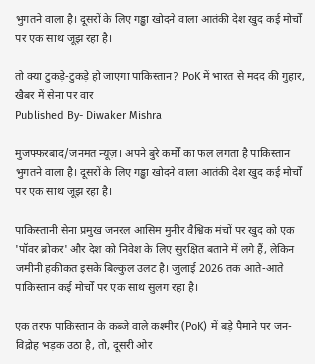भुगतने वाला है। दूसरों के लिए गड्ढा खोदने वाला आतंकी देश खुद कई मोर्चों पर एक साथ जूझ रहा है।

तो क्या टुकड़े-टुकड़े हो जाएगा पाकिस्तान? PoK में भारत से मदद की गुहार, खैबर में सेना पर वार
Published By- Diwaker Mishra

मुजफ्फरबाद/जनमत न्यूज़। अपने बुरे कर्मों का फल लगता है पाकिस्तान भुगतने वाला है। दूसरों के लिए गड्ढा खोदने वाला आतंकी देश खुद कई मोर्चों पर एक साथ जूझ रहा है।

पाकिस्तानी सेना प्रमुख जनरल आसिम मुनीर वैश्विक मंचों पर खुद को एक 'पॉवर ब्रोकर' और देश को निवेश के लिए सुरक्षित बताने में लगे हैं, लेकिन जमीनी हकीकत इसके बिल्कुल उलट है। जुलाई 2026 तक आते-आते पाकिस्तान कई मोर्चों पर एक साथ सुलग रहा है।

एक तरफ पाकिस्तान के कब्जे वाले कश्मीर (PoK) में बड़े पैमाने पर जन-विद्रोह भड़क उठा है, तो, दूसरी ओर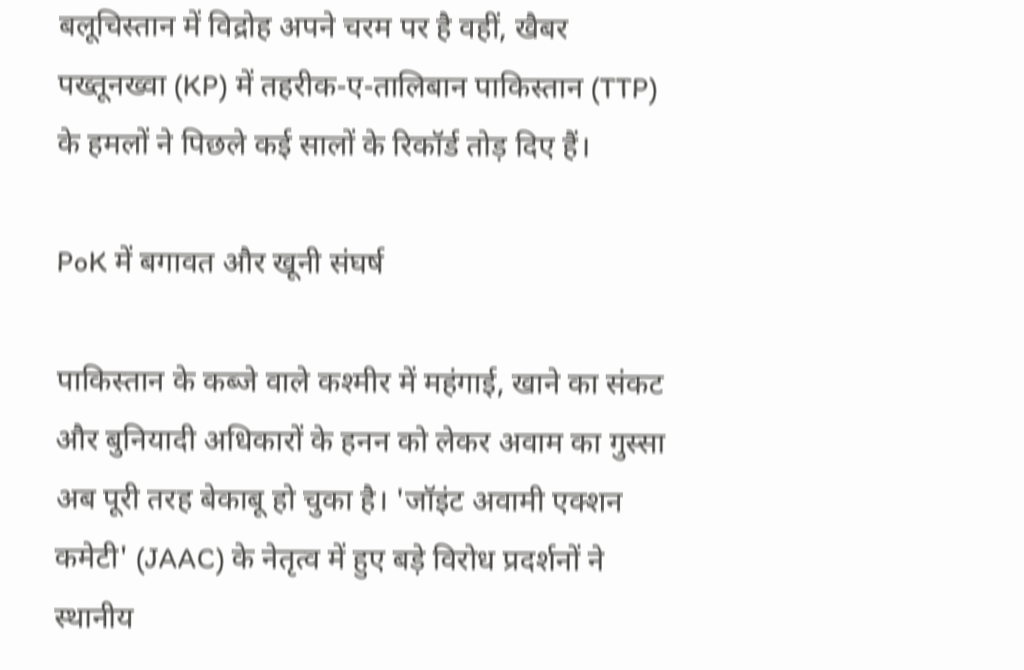बलूचिस्तान में विद्रोह अपने चरम पर है वहीं, खैबर पख्तूनख्वा (KP) में तहरीक-ए-तालिबान पाकिस्तान (TTP) के हमलों ने पिछले कई सालों के रिकॉर्ड तोड़ दिए हैं।

PoK में बगावत और खूनी संघर्ष

पाकिस्तान के कब्जे वाले कश्मीर में महंगाई, खाने का संकट और बुनियादी अधिकारों के हनन को लेकर अवाम का गुस्सा अब पूरी तरह बेकाबू हो चुका है। 'जॉइंट अवामी एक्शन कमेटी' (JAAC) के नेतृत्व में हुए बड़े विरोध प्रदर्शनों ने स्थानीय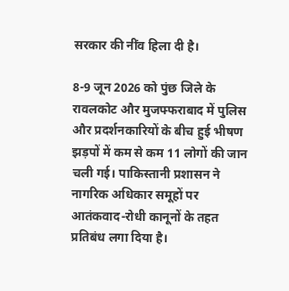सरकार की नींव हिला दी है।

8-9 जून 2026 को पुंछ जिले के रावलकोट और मुजफ्फराबाद में पुलिस और प्रदर्शनकारियों के बीच हुई भीषण झड़पों में कम से कम 11 लोगों की जान चली गई। पाकिस्तानी प्रशासन ने नागरिक अधिकार समूहों पर आतंकवाद-रोधी कानूनों के तहत प्रतिबंध लगा दिया है।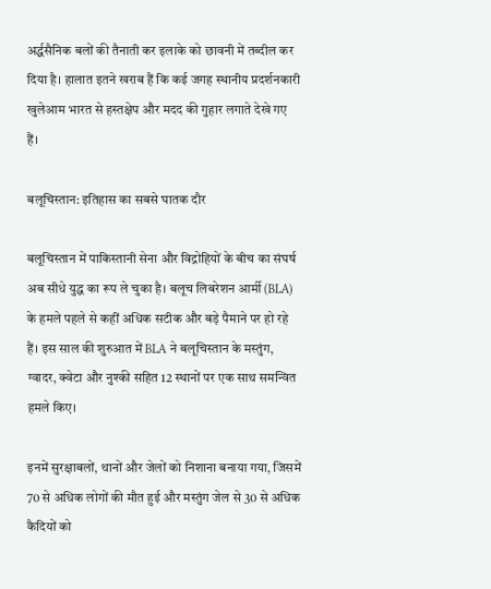अर्द्धसैनिक बलों की तैनाती कर इलाके को छावनी में तब्दील कर दिया है। हालात इतने खराब हैं कि कई जगह स्थानीय प्रदर्शनकारी खुलेआम भारत से हस्तक्षेप और मदद की गुहार लगाते देखे गए हैं।

बलूचिस्तान: इतिहास का सबसे घातक दौर

बलूचिस्तान में पाकिस्तानी सेना और विद्रोहियों के बीच का संघर्ष अब सीधे युद्ध का रूप ले चुका है। बलूच लिबरेशन आर्मी (BLA) के हमले पहले से कहीं अधिक सटीक और बड़े पैमाने पर हो रहे हैं। इस साल की शुरुआत में BLA ने बलूचिस्तान के मस्तुंग, ग्वादर, क्वेटा और नुश्की सहित 12 स्थानों पर एक साथ समन्वित हमले किए।

इनमें सुरक्षाबलों, थानों और जेलों को निशाना बनाया गया, जिसमें 70 से अधिक लोगों की मौत हुई और मस्तुंग जेल से 30 से अधिक कैदियों को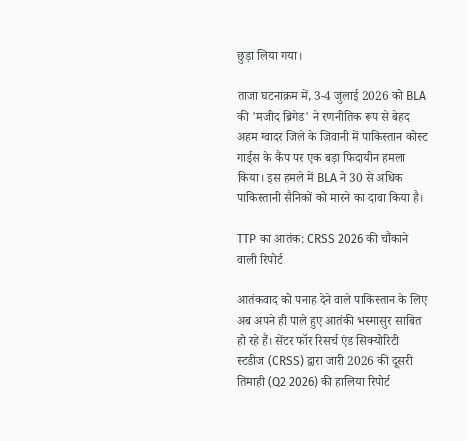छुड़ा लिया गया।

ताजा घटनाक्रम में, 3-4 जुलाई 2026 को BLA की 'मजीद ब्रिगेड' ने रणनीतिक रूप से बेहद अहम ग्वादर जिले के जिवानी में पाकिस्तान कोस्ट गार्ड्स के कैंप पर एक बड़ा फिदायीन हमला किया। इस हमले में BLA ने 30 से अधिक पाकिस्तानी सैनिकों को मारने का दावा किया है।

TTP का आतंक: CRSS 2026 की चौंकाने वाली रिपोर्ट

आतंकवाद को पनाह देने वाले पाकिस्तान के लिए अब अपने ही पाले हुए आतंकी भस्मासुर साबित हो रहे हैं। सेंटर फॉर रिसर्च एंड सिक्योरिटी स्टडीज (CRSS) द्वारा जारी 2026 की दूसरी तिमाही (Q2 2026) की हालिया रिपोर्ट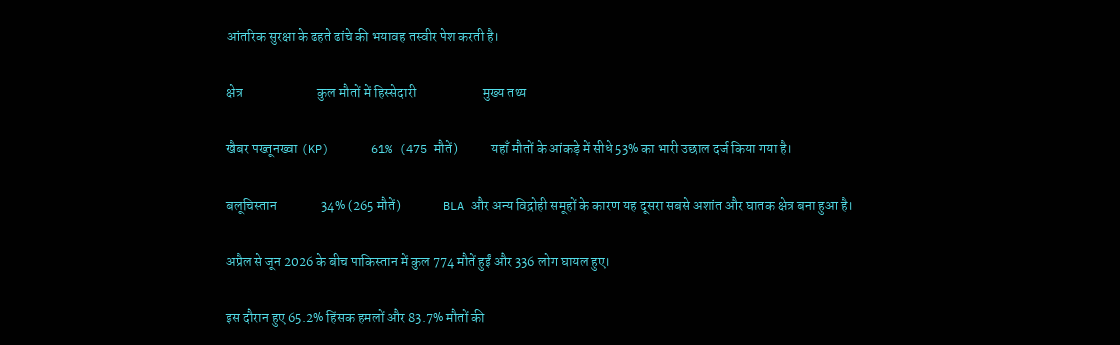आंतरिक सुरक्षा के ढहते ढांचे की भयावह तस्वीर पेश करती है।

क्षेत्र                           कुल मौतों में हिस्सेदारी                        मुख्य तथ्य

खैबर पख्तूनख्वा (KP)      61% (475 मौतें)            यहाँ मौतों के आंकड़े में सीधे 53% का भारी उछाल दर्ज किया गया है।

बलूचिस्तान                34% (265 मौतें)               BLA और अन्य विद्रोही समूहों के कारण यह दूसरा सबसे अशांत और घातक क्षेत्र बना हुआ है।

अप्रैल से जून 2026 के बीच पाकिस्तान में कुल 774 मौतें हुईं और 336 लोग घायल हुए।

इस दौरान हुए 65.2% हिंसक हमलों और 83.7% मौतों की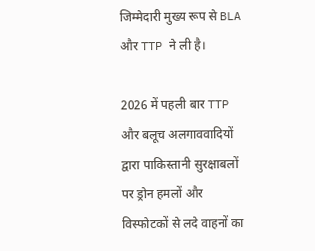जिम्मेदारी मुख्य रूप से BLA और TTP ने ली है।

2026 में पहली बार TTP और बलूच अलगाववादियों द्वारा पाकिस्तानी सुरक्षाबलों पर ड्रोन हमलों और विस्फोटकों से लदे वाहनों का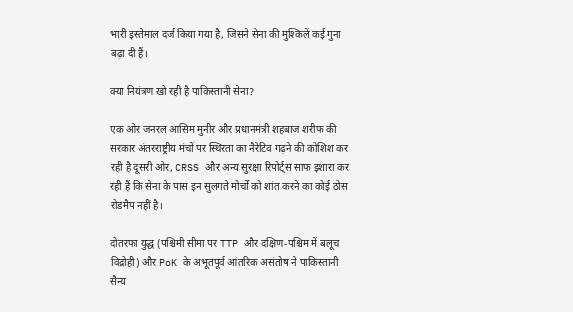भारी इस्तेमाल दर्ज किया गया है, जिसने सेना की मुश्किलें कई गुना बढ़ा दी हैं।

क्या नियंत्रण खो रही है पाकिस्तानी सेना?

एक ओर जनरल आसिम मुनीर और प्रधानमंत्री शहबाज शरीफ की सरकार अंतरराष्ट्रीय मंचों पर स्थिरता का नैरेटिव गढ़ने की कोशिश कर रही है दूसरी ओर, CRSS और अन्य सुरक्षा रिपोर्ट्स साफ इशारा कर रही हैं कि सेना के पास इन सुलगते मोर्चों को शांत करने का कोई ठोस रोडमैप नहीं है।

दोतरफा युद्ध (पश्चिमी सीमा पर TTP और दक्षिण-पश्चिम में बलूच विद्रोही) और PoK के अभूतपूर्व आंतरिक असंतोष ने पाकिस्तानी सैन्य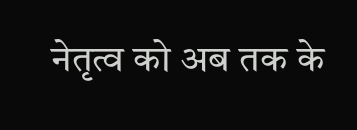नेतृत्व को अब तक के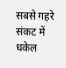सबसे गहरे संकट में धकेल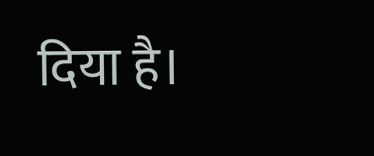दिया है।